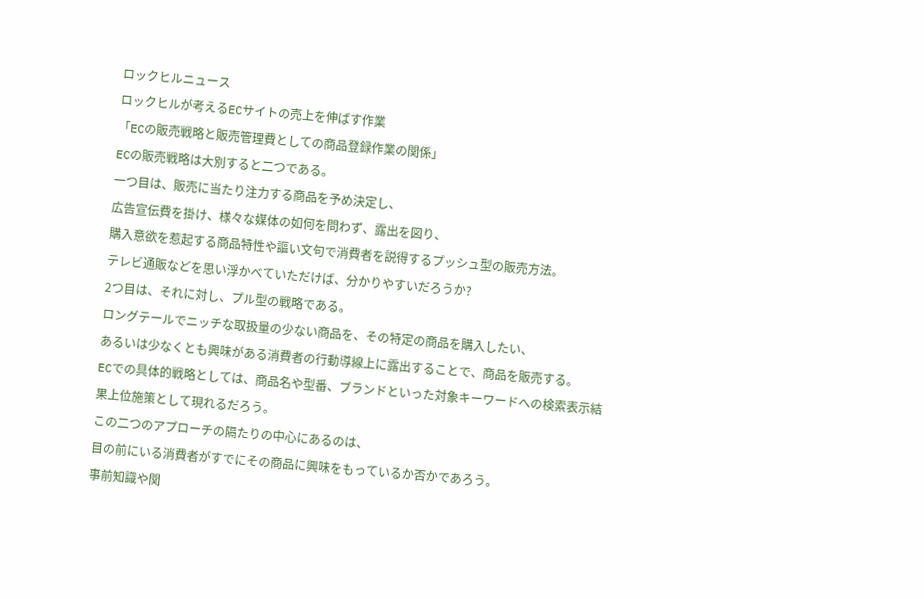ロックヒルニュース
ロックヒルが考えるECサイトの売上を伸ばす作業
「ECの販売戦略と販売管理費としての商品登録作業の関係」
ECの販売戦略は大別すると二つである。
一つ目は、販売に当たり注力する商品を予め決定し、
広告宣伝費を掛け、様々な媒体の如何を問わず、露出を図り、
購入意欲を惹起する商品特性や謳い文句で消費者を説得するプッシュ型の販売方法。
テレビ通販などを思い浮かべていただけば、分かりやすいだろうか?
2つ目は、それに対し、プル型の戦略である。
ロングテールでニッチな取扱量の少ない商品を、その特定の商品を購入したい、
あるいは少なくとも興味がある消費者の行動導線上に露出することで、商品を販売する。
ECでの具体的戦略としては、商品名や型番、ブランドといった対象キーワードへの検索表示結果上位施策として現れるだろう。
この二つのアプローチの隔たりの中心にあるのは、
目の前にいる消費者がすでにその商品に興味をもっているか否かであろう。
事前知識や関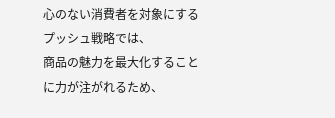心のない消費者を対象にするプッシュ戦略では、
商品の魅力を最大化することに力が注がれるため、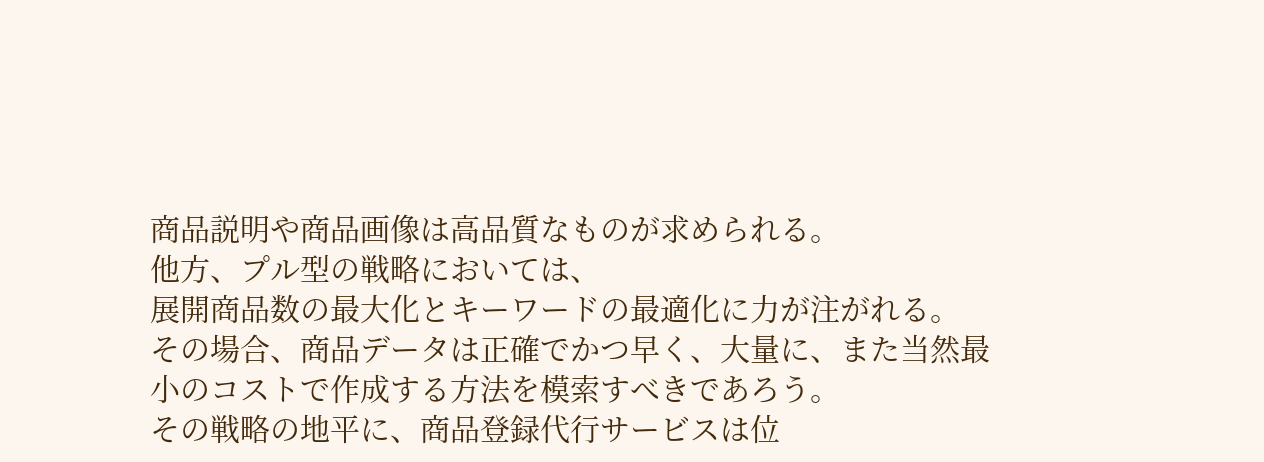商品説明や商品画像は高品質なものが求められる。
他方、プル型の戦略においては、
展開商品数の最大化とキーワードの最適化に力が注がれる。
その場合、商品データは正確でかつ早く、大量に、また当然最小のコストで作成する方法を模索すべきであろう。
その戦略の地平に、商品登録代行サービスは位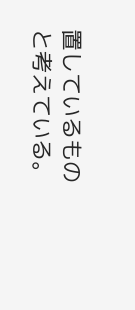置しているものと考えている。